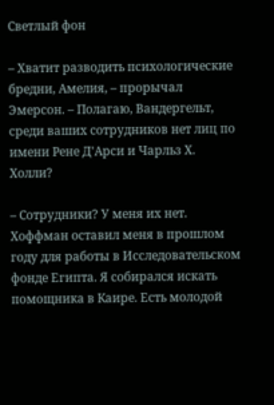Светлый фон

– Хватит разводить психологические бредни, Амелия, – прорычал Эмерсон. – Полагаю, Вандергельт, среди ваших сотрудников нет лиц по имени Рене Д'Арси и Чарльз Х. Холли?

– Сотрудники? У меня их нет. Хоффман оставил меня в прошлом году для работы в Исследовательском фонде Египта. Я собирался искать помощника в Каире. Есть молодой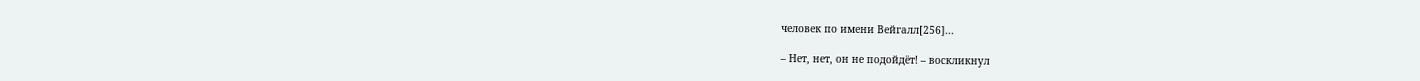человек по имени Вейгалл[256]...

– Нет, нет, он не подойдёт! – воскликнул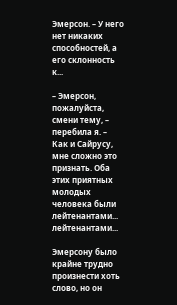Эмерсон. – У него нет никаких способностей, а его склонность к...

– Эмерсон, пожалуйста, смени тему, – перебила я. – Как и Сайрусу, мне сложно это признать. Оба этих приятных молодых человека были лейтенантами... лейтенантами...

Эмерсону было крайне трудно произнести хоть слово, но он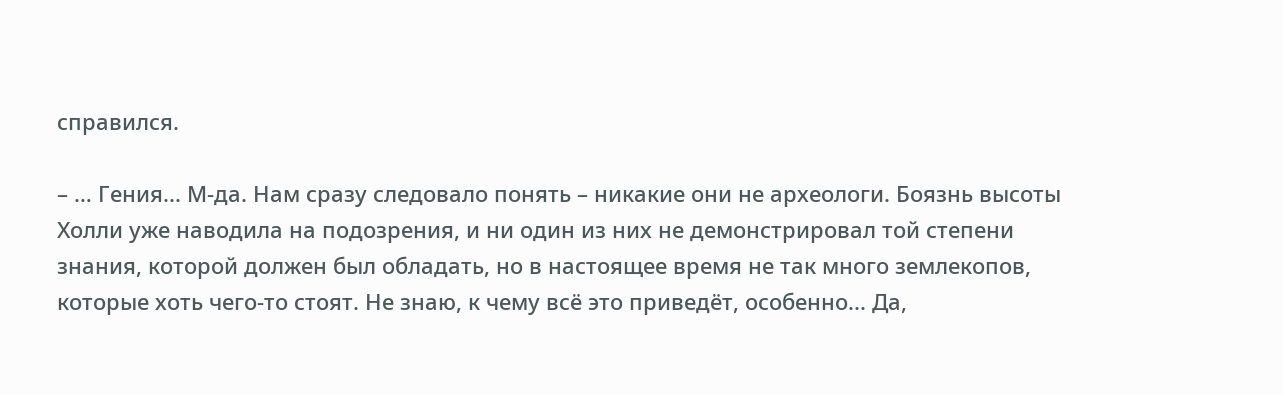справился.

– … Гения... М-да. Нам сразу следовало понять – никакие они не археологи. Боязнь высоты Холли уже наводила на подозрения, и ни один из них не демонстрировал той степени знания, которой должен был обладать, но в настоящее время не так много землекопов, которые хоть чего-то стоят. Не знаю, к чему всё это приведёт, особенно... Да,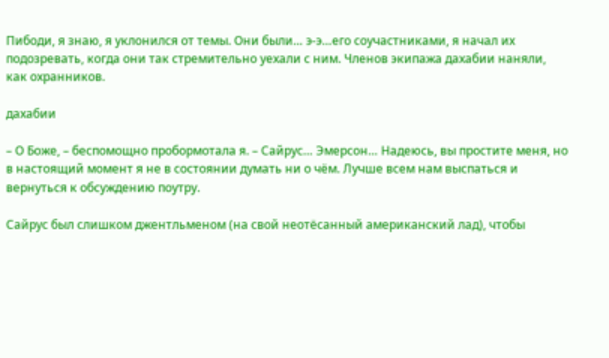Пибоди, я знаю, я уклонился от темы. Они были… э-э…его соучастниками, я начал их подозревать, когда они так стремительно уехали с ним. Членов экипажа дахабии наняли, как охранников.

дахабии

– О Боже, – беспомощно пробормотала я. – Сайрус… Эмерсон… Надеюсь, вы простите меня, но в настоящий момент я не в состоянии думать ни о чём. Лучше всем нам выспаться и вернуться к обсуждению поутру.

Сайрус был слишком джентльменом (на свой неотёсанный американский лад), чтобы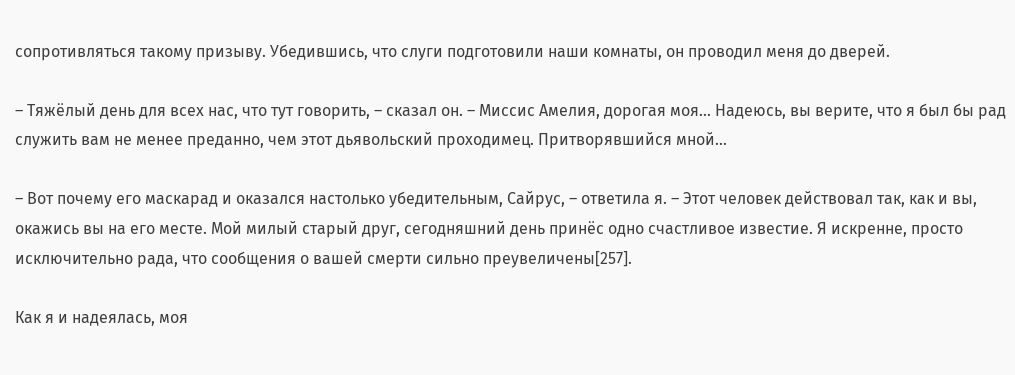сопротивляться такому призыву. Убедившись, что слуги подготовили наши комнаты, он проводил меня до дверей.

– Тяжёлый день для всех нас, что тут говорить, – сказал он. – Миссис Амелия, дорогая моя... Надеюсь, вы верите, что я был бы рад служить вам не менее преданно, чем этот дьявольский проходимец. Притворявшийся мной...

– Вот почему его маскарад и оказался настолько убедительным, Сайрус, – ответила я. – Этот человек действовал так, как и вы, окажись вы на его месте. Мой милый старый друг, сегодняшний день принёс одно счастливое известие. Я искренне, просто исключительно рада, что сообщения о вашей смерти сильно преувеличены[257].

Как я и надеялась, моя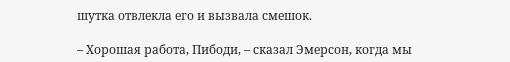шутка отвлекла его и вызвала смешок.

– Хорошая работа, Пибоди, – сказал Эмерсон, когда мы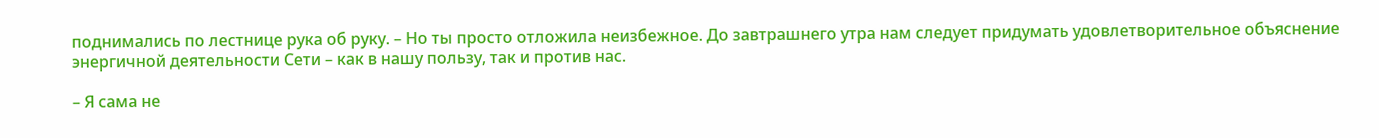поднимались по лестнице рука об руку. – Но ты просто отложила неизбежное. До завтрашнего утра нам следует придумать удовлетворительное объяснение энергичной деятельности Сети – как в нашу пользу, так и против нас.

– Я сама не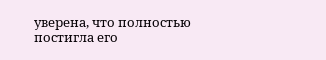уверена, что полностью постигла его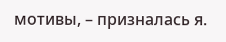мотивы, – призналась я.